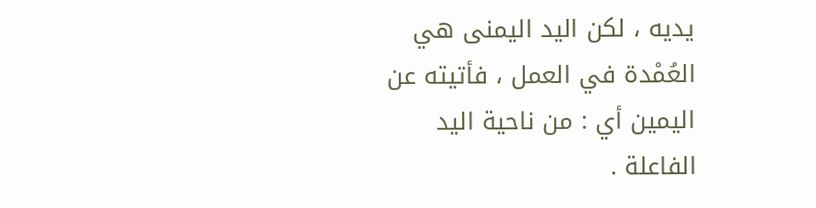يديه ، لكن اليد اليمنى هي العُمْدة في العمل ، فأتيته عن اليمين أي : من ناحية اليد الفاعلة .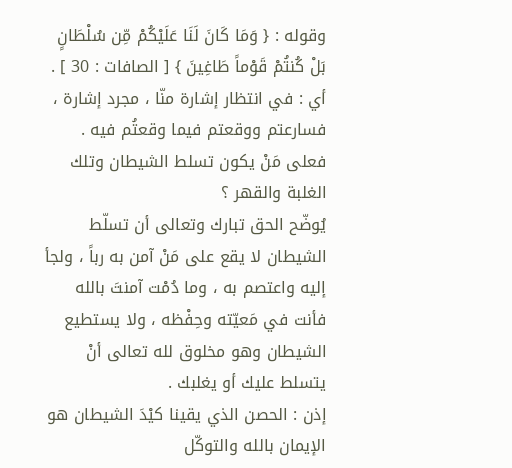وقوله : { وَمَا كَانَ لَنَا عَلَيْكُمْ مِّن سُلْطَانٍ بَلْ كُنتُمْ قَوْماً طَاغِينَ } [ الصافات : 30 ] .
أي : في انتظار إشارة منّا ، مجرد إشارة ، فسارعتم ووقعتم فيما وقعتُم فيه .
فعلى مَنْ يكون تسلط الشيطان وتلك الغلبة والقهر ؟
يُوضّح الحق تبارك وتعالى أن تسلّط الشيطان لا يقع على مَنْ آمن به رباً ، ولجأ إليه واعتصم به ، وما دُمْت آمنتَ بالله فأنت في مَعيّته وحِفْظه ، ولا يستطيع الشيطان وهو مخلوق لله تعالى أنْ يتسلط عليك أو يغلبك .
إذن : الحصن الذي يقينا كيْدَ الشيطان هو الإيمان بالله والتوكّل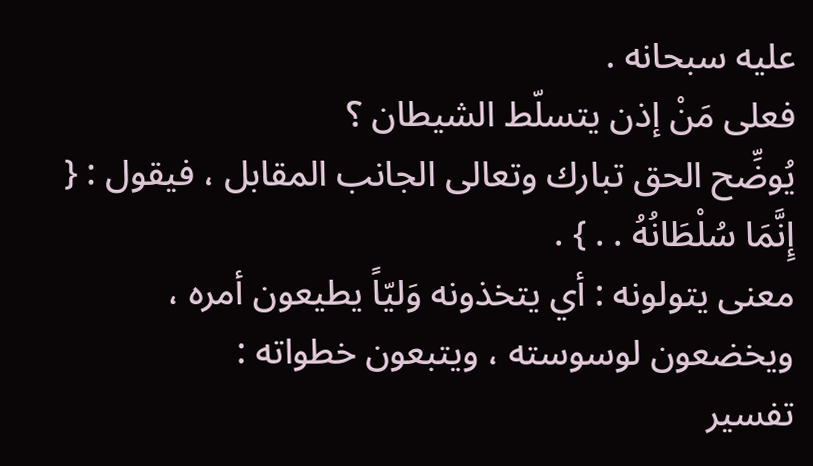عليه سبحانه .
فعلى مَنْ إذن يتسلّط الشيطان ؟
يُوضِّح الحق تبارك وتعالى الجانب المقابل ، فيقول : { إِنَّمَا سُلْطَانُهُ . . } .
معنى يتولونه : أي يتخذونه وَليّاً يطيعون أمره ، ويخضعون لوسوسته ، ويتبعون خطواته :
تفسير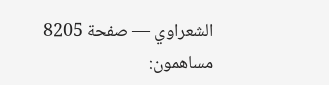الشعراوي — صفحة 8205
مساهمون: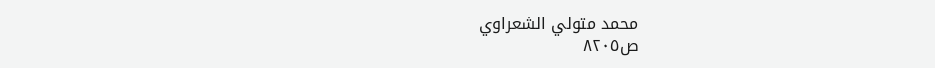محمد متولي الشعراوي
ص٨٢٠٥